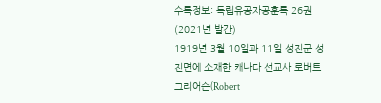수록정보: 독립유공자공훈록 26권(2021년 발간)
1919년 3월 10일과 11일 성진군 성진면에 소재한 캐나다 선교사 로버트 그리어슨(Robert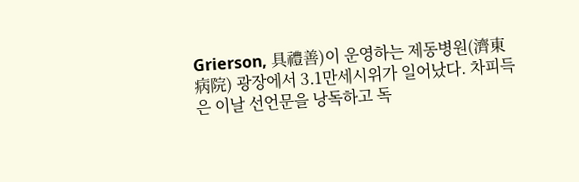Grierson, 具禮善)이 운영하는 제동병원(濟東病院) 광장에서 3.1만세시위가 일어났다. 차피득은 이날 선언문을 낭독하고 독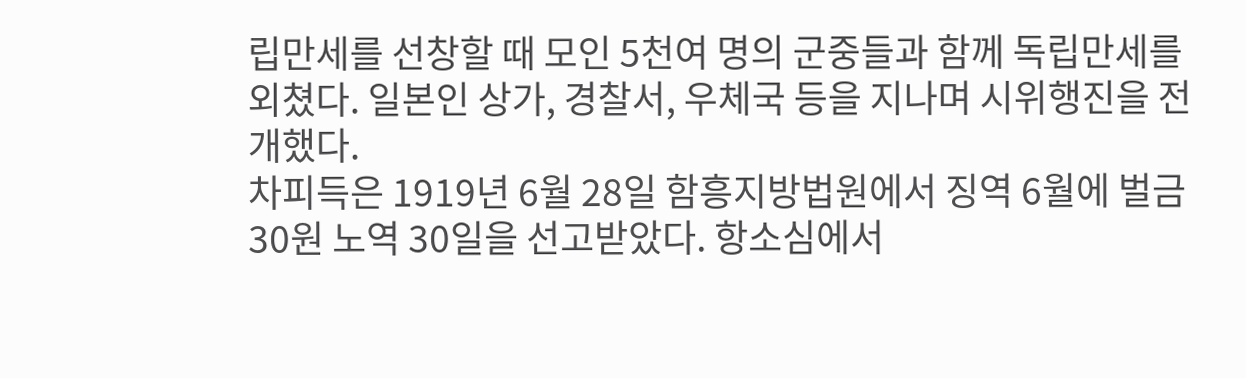립만세를 선창할 때 모인 5천여 명의 군중들과 함께 독립만세를 외쳤다. 일본인 상가, 경찰서, 우체국 등을 지나며 시위행진을 전개했다.
차피득은 1919년 6월 28일 함흥지방법원에서 징역 6월에 벌금 30원 노역 30일을 선고받았다. 항소심에서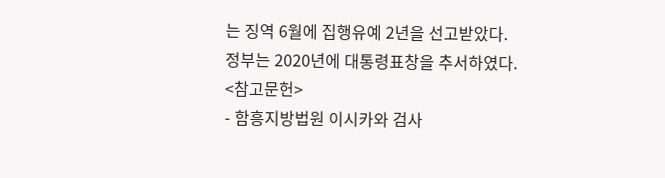는 징역 6월에 집행유예 2년을 선고받았다.
정부는 2020년에 대통령표창을 추서하였다.
<참고문헌>
- 함흥지방법원 이시카와 검사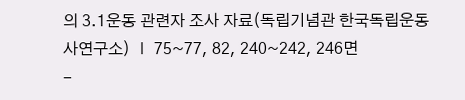의 3.1운동 관련자 조사 자료(독립기념관 한국독립운동사연구소) Ⅰ 75~77, 82, 240~242, 246면
-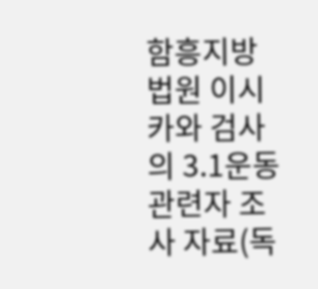함흥지방법원 이시카와 검사의 3.1운동 관련자 조사 자료(독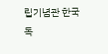립기념관 한국독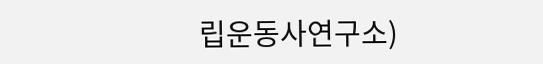립운동사연구소)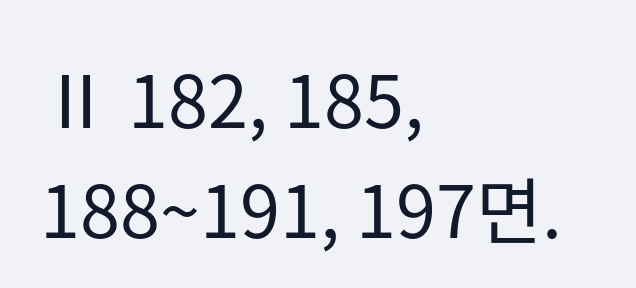Ⅱ 182, 185, 188~191, 197면.